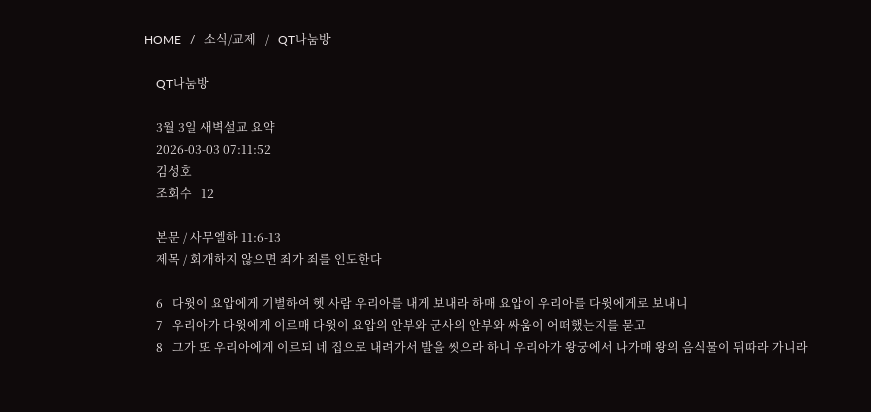HOME   /   소식/교제   /   QT나눔방

    QT나눔방

    3월 3일 새벽설교 요약
    2026-03-03 07:11:52
    김성호
    조회수   12

    본문 / 사무엘하 11:6-13
    제목 / 회개하지 않으면 죄가 죄를 인도한다

    6   다윗이 요압에게 기별하여 헷 사람 우리아를 내게 보내라 하매 요압이 우리아를 다윗에게로 보내니
    7   우리아가 다윗에게 이르매 다윗이 요압의 안부와 군사의 안부와 싸움이 어떠했는지를 묻고
    8   그가 또 우리아에게 이르되 네 집으로 내려가서 발을 씻으라 하니 우리아가 왕궁에서 나가매 왕의 음식물이 뒤따라 가니라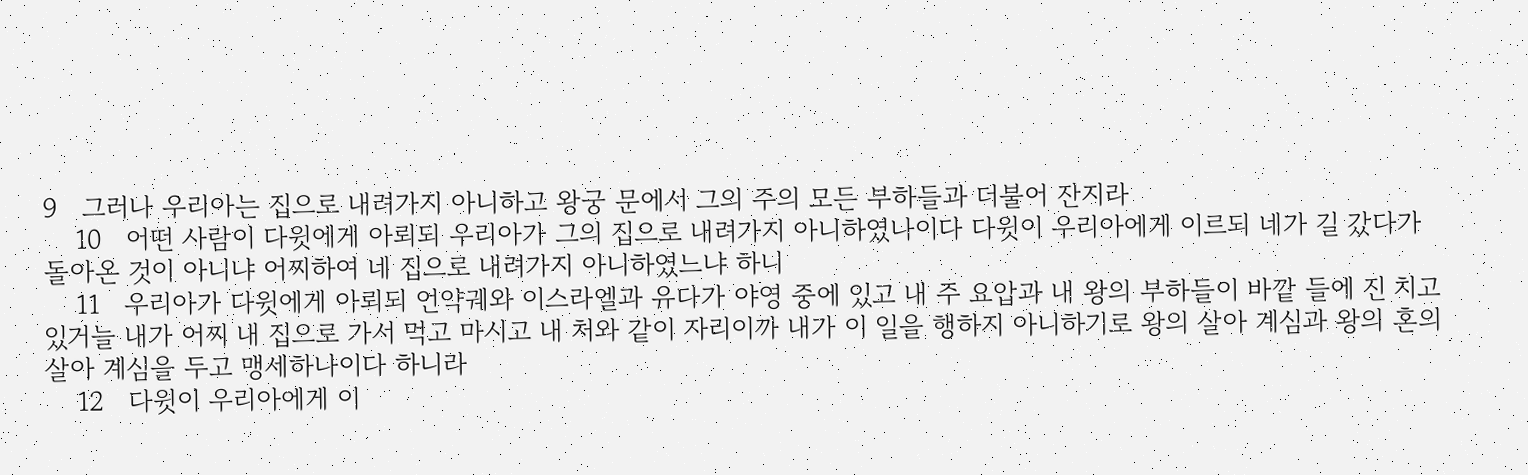9   그러나 우리아는 집으로 내려가지 아니하고 왕궁 문에서 그의 주의 모든 부하들과 더불어 잔지라
    10   어떤 사람이 다윗에게 아뢰되 우리아가 그의 집으로 내려가지 아니하였나이다 다윗이 우리아에게 이르되 네가 길 갔다가 돌아온 것이 아니냐 어찌하여 네 집으로 내려가지 아니하였느냐 하니
    11   우리아가 다윗에게 아뢰되 언약궤와 이스라엘과 유다가 야영 중에 있고 내 주 요압과 내 왕의 부하들이 바깥 들에 진 치고 있거늘 내가 어찌 내 집으로 가서 먹고 마시고 내 처와 같이 자리이까 내가 이 일을 행하지 아니하기로 왕의 살아 계심과 왕의 혼의 살아 계심을 두고 맹세하나이다 하니라
    12   다윗이 우리아에게 이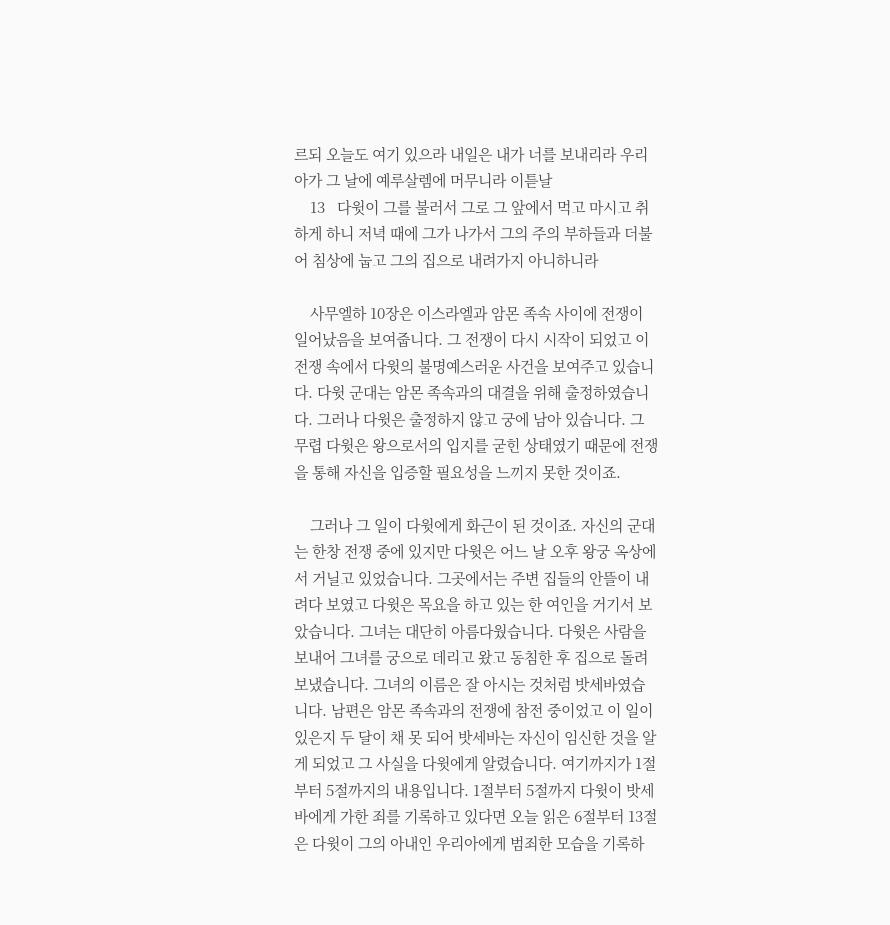르되 오늘도 여기 있으라 내일은 내가 너를 보내리라 우리아가 그 날에 예루살렘에 머무니라 이튿날
    13   다윗이 그를 불러서 그로 그 앞에서 먹고 마시고 취하게 하니 저녁 때에 그가 나가서 그의 주의 부하들과 더불어 침상에 눕고 그의 집으로 내려가지 아니하니라

    사무엘하 10장은 이스라엘과 암몬 족속 사이에 전쟁이 일어났음을 보여줍니다. 그 전쟁이 다시 시작이 되었고 이 전쟁 속에서 다윗의 불명예스러운 사건을 보여주고 있습니다. 다윗 군대는 암몬 족속과의 대결을 위해 출정하였습니다. 그러나 다윗은 출정하지 않고 궁에 남아 있습니다. 그 무렵 다윗은 왕으로서의 입지를 굳힌 상태였기 때문에 전쟁을 통해 자신을 입증할 필요성을 느끼지 못한 것이죠.

    그러나 그 일이 다윗에게 화근이 된 것이죠. 자신의 군대는 한창 전쟁 중에 있지만 다윗은 어느 날 오후 왕궁 옥상에서 거닐고 있었습니다. 그곳에서는 주변 집들의 안뜰이 내려다 보였고 다윗은 목요을 하고 있는 한 여인을 거기서 보았습니다. 그녀는 대단히 아름다웠습니다. 다윗은 사람을 보내어 그녀를 궁으로 데리고 왔고 동침한 후 집으로 돌려 보냈습니다. 그녀의 이름은 잘 아시는 것처럼 밧세바였습니다. 남편은 암몬 족속과의 전쟁에 참전 중이었고 이 일이 있은지 두 달이 채 못 되어 밧세바는 자신이 임신한 것을 알게 되었고 그 사실을 다윗에게 알렸습니다. 여기까지가 1절부터 5절까지의 내용입니다. 1절부터 5절까지 다윗이 밧세바에게 가한 죄를 기록하고 있다면 오늘 읽은 6절부터 13절은 다윗이 그의 아내인 우리아에게 범죄한 모습을 기록하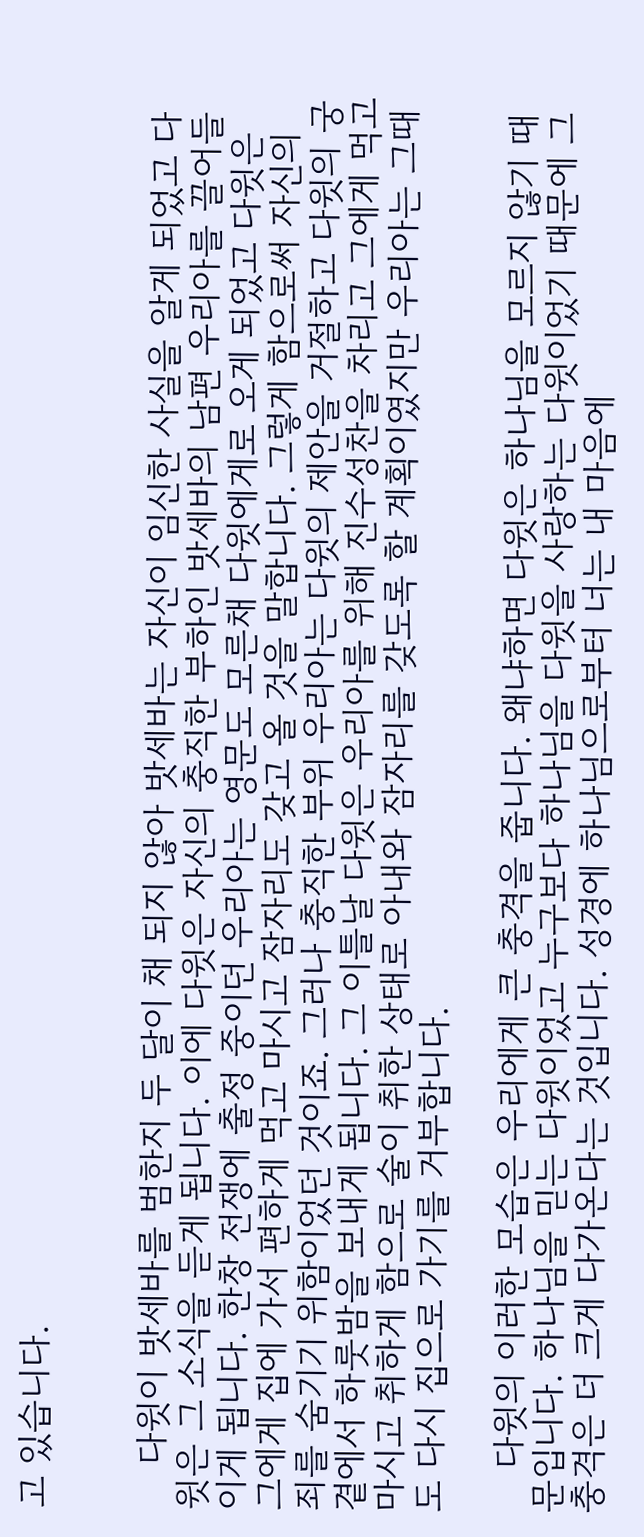고 있습니다.


    다윗이 밧세바를 범한지 두 달이 채 되지 않아 밧세바는 자신이 임신한 사실을 알게 되었고 다윗은 그 소식을 듣게 됩니다. 이에 다윗은 자신의 충직한 부하인 밧세바의 남편 우리아를 끌어들이게 됩니다. 한창 전쟁에 출정 중이던 우리아는 영문도 모른채 다윗에게로 오게 되었고 다윗은 그에게 집에 가서 편하게 먹고 마시고 잠자리도 갖고 올 것을 말합니다. 그렇게 함으로써 자신의 죄를 숨기기 위함이었던 것이죠. 그러나 충직한 부위 우리아는 다윗의 제안을 거절하고 다윗의 궁 곁에서 하룻밤을 보내게 됩니다. 그 이틀날 다윗은 우리아를 위해 진수성찬을 차리고 그에게 먹고 마시고 취하게 함으로 술이 취한 상태로 아내와 잠자리를 갖도록 할 계획이였지만 우리아는 그때도 다시 집으로 가기를 거부합니다.

    다윗의 이러한 모습은 우리에게 큰 충격을 줍니다. 왜냐하면 다윗은 하나님을 모르지 않기 때문입니다. 하나님을 믿는 다윗이었고 누구보다 하나님을 다윗을 사랑하는 다윗이었기 때문에 그 충격은 더 크게 다가온다는 것입니다. 성경에 하나님으로부터 너는 내 마음에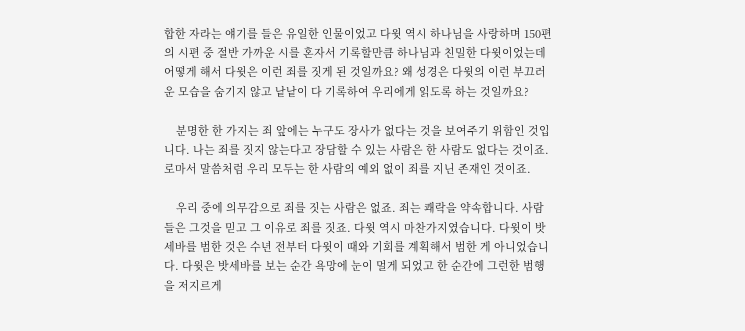합한 자라는 얘기를 들은 유일한 인물이었고 다윗 역시 하나님을 사랑하며 150편의 시편 중 절반 가까운 시를 혼자서 기록할만큼 하나님과 친밀한 다윗이었는데 어떻게 해서 다윗은 이런 죄를 짓게 된 것일까요? 왜 성경은 다윗의 이런 부끄러운 모습을 숨기지 않고 낱낱이 다 기록하여 우리에게 읽도록 하는 것일까요?

    분명한 한 가지는 죄 앞에는 누구도 장사가 없다는 것을 보여주기 위함인 것입니다. 나는 죄를 짓지 않는다고 장담할 수 있는 사람은 한 사람도 없다는 것이죠. 로마서 말씀처럼 우리 모두는 한 사람의 예외 없이 죄를 지닌 존재인 것이죠.

    우리 중에 의무감으로 죄를 짓는 사람은 없죠. 죄는 쾌락을 약속합니다. 사람들은 그것을 믿고 그 이유로 죄를 짓죠. 다윗 역시 마찬가지였습니다. 다윗이 밧세바를 범한 것은 수년 전부터 다윗이 때와 기회를 계획해서 범한 게 아니었습니다. 다윗은 밧세바를 보는 순간 욕망에 눈이 멀게 되었고 한 순간에 그런한 범행을 저지르게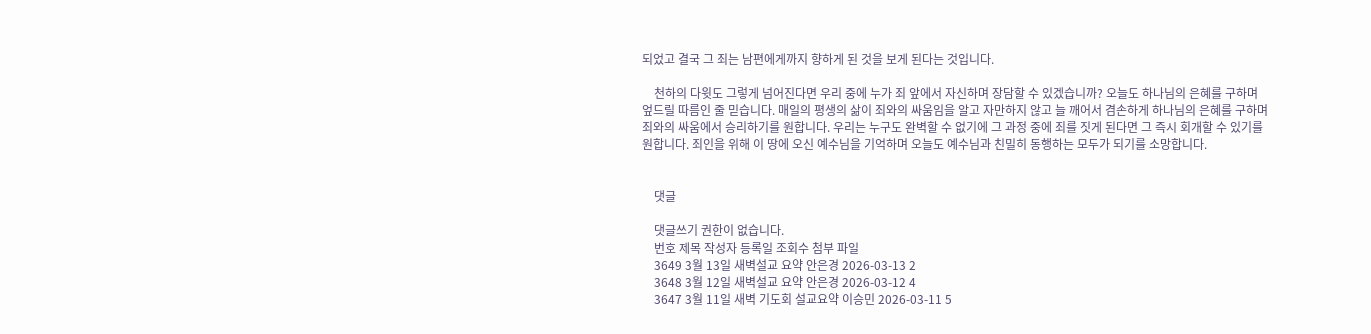되었고 결국 그 죄는 남편에게까지 향하게 된 것을 보게 된다는 것입니다.

    천하의 다윗도 그렇게 넘어진다면 우리 중에 누가 죄 앞에서 자신하며 장담할 수 있겠습니까? 오늘도 하나님의 은혜를 구하며 엎드릴 따름인 줄 믿습니다. 매일의 평생의 삶이 죄와의 싸움임을 알고 자만하지 않고 늘 깨어서 겸손하게 하나님의 은혜를 구하며 죄와의 싸움에서 승리하기를 원합니다. 우리는 누구도 완벽할 수 없기에 그 과정 중에 죄를 짓게 된다면 그 즉시 회개할 수 있기를 원합니다. 죄인을 위해 이 땅에 오신 예수님을 기억하며 오늘도 예수님과 친밀히 동행하는 모두가 되기를 소망합니다.


    댓글

    댓글쓰기 권한이 없습니다.
    번호 제목 작성자 등록일 조회수 첨부 파일
    3649 3월 13일 새벽설교 요약 안은경 2026-03-13 2
    3648 3월 12일 새벽설교 요약 안은경 2026-03-12 4
    3647 3월 11일 새벽 기도회 설교요약 이승민 2026-03-11 5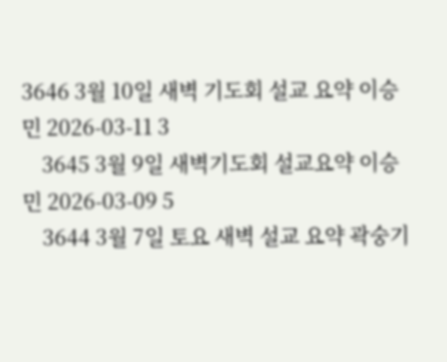3646 3월 10일 새벽 기도회 설교 요약 이승민 2026-03-11 3
    3645 3월 9일 새벽기도회 설교요약 이승민 2026-03-09 5
    3644 3월 7일 토요 새벽 설교 요약 곽숭기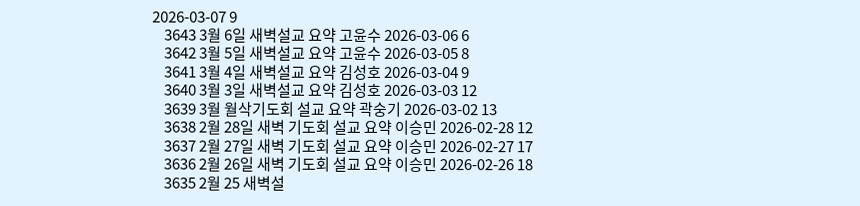2026-03-07 9
    3643 3월 6일 새벽설교 요약 고윤수 2026-03-06 6
    3642 3월 5일 새벽설교 요약 고윤수 2026-03-05 8
    3641 3월 4일 새벽설교 요약 김성호 2026-03-04 9
    3640 3월 3일 새벽설교 요약 김성호 2026-03-03 12
    3639 3월 월삭기도회 설교 요약 곽숭기 2026-03-02 13
    3638 2월 28일 새벽 기도회 설교 요약 이승민 2026-02-28 12
    3637 2월 27일 새벽 기도회 설교 요약 이승민 2026-02-27 17
    3636 2월 26일 새벽 기도회 설교 요약 이승민 2026-02-26 18
    3635 2월 25 새벽설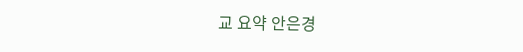교 요약 안은경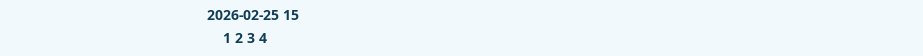2026-02-25 15
    1 2 3 4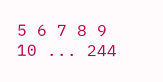5 6 7 8 9 10 ... 244